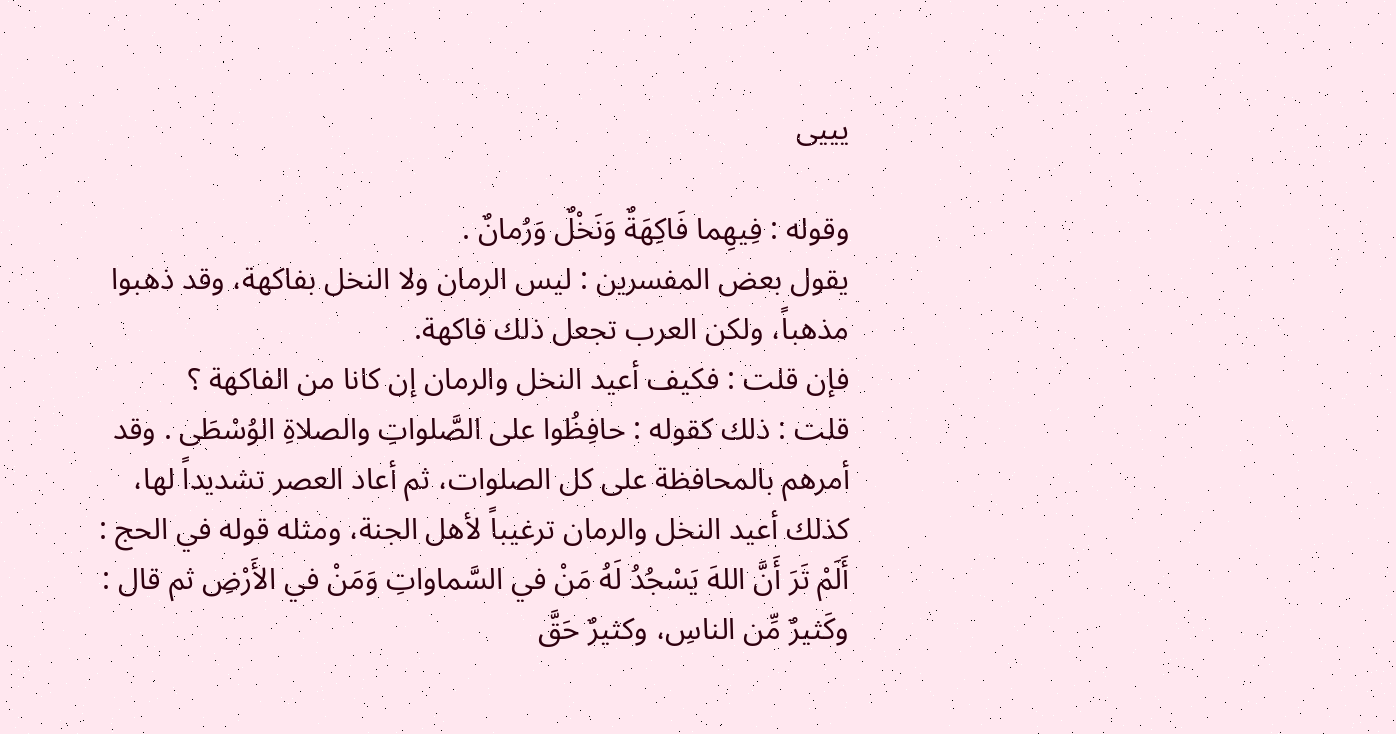یییی

وقوله : فِيهِما فَاكِهَةٌ وَنَخْلٌ وَرُمانٌ .
يقول بعض المفسرين : ليس الرمان ولا النخل بفاكهة، وقد ذهبوا مذهباً، ولكن العرب تجعل ذلك فاكهة.
فإن قلت : فكيف أعيد النخل والرمان إن كانا من الفاكهة ؟
قلت : ذلك كقوله : حافِظُوا على الصَّلواتِ والصلاةِ الوُسْطَى . وقد أمرهم بالمحافظة على كل الصلوات، ثم أعاد العصر تشديداً لها، كذلك أعيد النخل والرمان ترغيباً لأهل الجنة، ومثله قوله في الحج : أَلَمْ تَرَ أَنَّ اللهَ يَسْجُدُ لَهُ مَنْ في السَّماواتِ وَمَنْ في الأَرْضِ ثم قال : وكَثيرٌ مِّن الناسِ، وكثيرٌ حَقَّ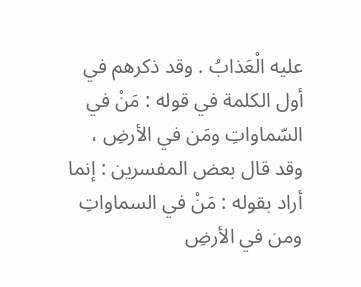عليه الْعَذابُ . وقد ذكرهم في أول الكلمة في قوله : مَنْ في السّماواتِ ومَن في الأرضِ ، وقد قال بعض المفسرين : إنما أراد بقوله : مَنْ في السماواتِ ومن في الأرضِ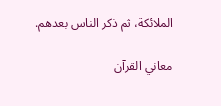الملائكة، ثم ذكر الناس بعدهم.

معاني القرآن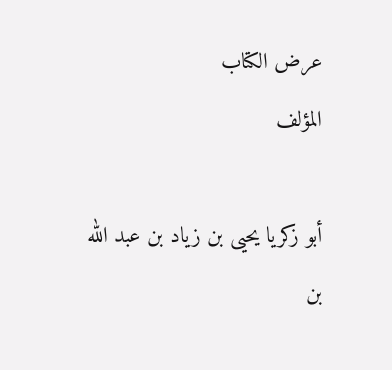عرض الكتاب
المؤلف

أبو زكريا يحيى بن زياد بن عبد الله بن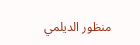منظور الديلمي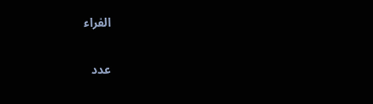الفراء

عدد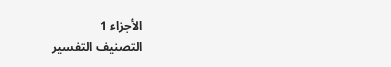الأجزاء 1
التصنيف التفسير